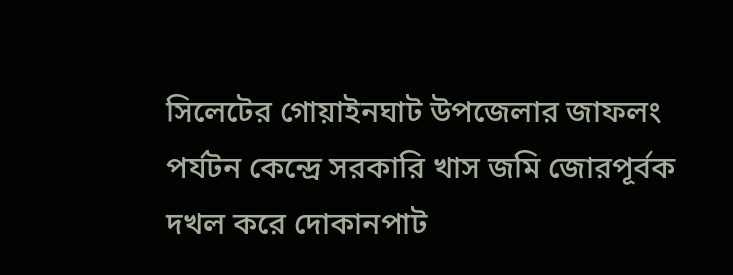সিলেটের গোয়াইনঘাট উপজেলার জাফলং পর্যটন কেন্দ্রে সরকারি খাস জমি জোরপূর্বক দখল করে দোকানপাট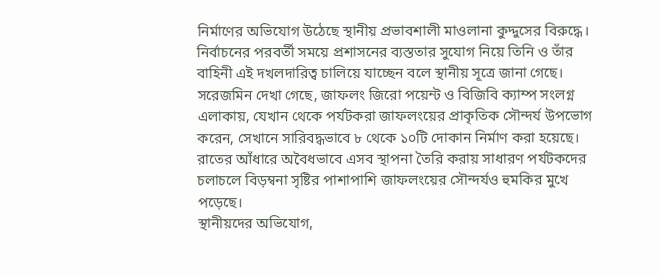নির্মাণের অভিযোগ উঠেছে স্থানীয় প্রভাবশালী মাওলানা কুদ্দুসের বিরুদ্ধে। নির্বাচনের পরবর্তী সময়ে প্রশাসনের ব্যস্ততার সুযোগ নিয়ে তিনি ও তাঁর বাহিনী এই দখলদারিত্ব চালিয়ে যাচ্ছেন বলে স্থানীয় সূত্রে জানা গেছে।
সরেজমিন দেখা গেছে, জাফলং জিরো পয়েন্ট ও বিজিবি ক্যাম্প সংলগ্ন এলাকায়, যেখান থেকে পর্যটকরা জাফলংয়ের প্রাকৃতিক সৌন্দর্য উপভোগ করেন, সেখানে সারিবদ্ধভাবে ৮ থেকে ১০টি দোকান নির্মাণ করা হয়েছে। রাতের আঁধারে অবৈধভাবে এসব স্থাপনা তৈরি করায় সাধারণ পর্যটকদের চলাচলে বিড়ম্বনা সৃষ্টির পাশাপাশি জাফলংয়ের সৌন্দর্যও হুমকির মুখে পড়েছে।
স্থানীয়দের অভিযোগ,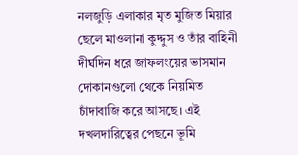নলজুড়ি এলাকার মৃত মুজিত মিয়ার ছেলে মাওলানা কুদ্দুস ও তাঁর বাহিনী দীর্ঘদিন ধরে জাফলংয়ের ভাসমান দোকানগুলো থেকে নিয়মিত চাঁদাবাজি করে আসছে। এই দখলদারিত্বের পেছনে ভূমি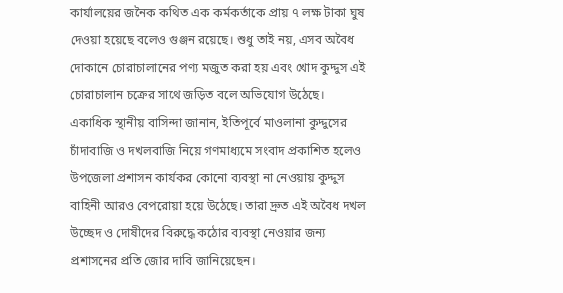কার্যালয়ের জনৈক কথিত এক কর্মকর্তাকে প্রায় ৭ লক্ষ টাকা ঘুষ দেওয়া হয়েছে বলেও গুঞ্জন রয়েছে। শুধু তাই নয়, এসব অবৈধ দোকানে চোরাচালানের পণ্য মজুত করা হয় এবং খোদ কুদ্দুস এই চোরাচালান চক্রের সাথে জড়িত বলে অভিযোগ উঠেছে।
একাধিক স্থানীয় বাসিন্দা জানান, ইতিপূর্বে মাওলানা কুদ্দুসের চাঁদাবাজি ও দখলবাজি নিয়ে গণমাধ্যমে সংবাদ প্রকাশিত হলেও উপজেলা প্রশাসন কার্যকর কোনো ব্যবস্থা না নেওয়ায় কুদ্দুস বাহিনী আরও বেপরোয়া হয়ে উঠেছে। তারা দ্রুত এই অবৈধ দখল উচ্ছেদ ও দোষীদের বিরুদ্ধে কঠোর ব্যবস্থা নেওয়ার জন্য প্রশাসনের প্রতি জোর দাবি জানিয়েছেন।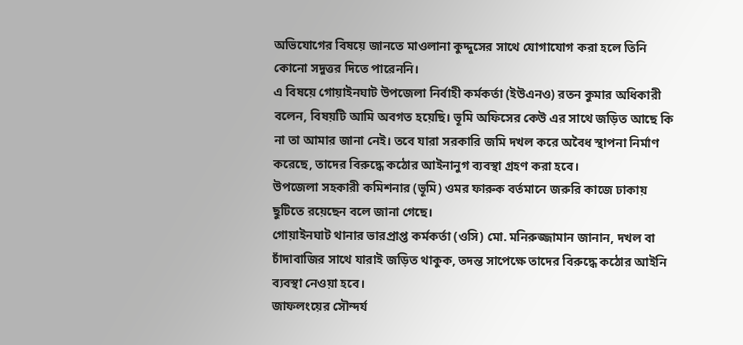অভিযোগের বিষয়ে জানতে মাওলানা কুদ্দুসের সাথে যোগাযোগ করা হলে তিনি কোনো সদুত্তর দিতে পারেননি।
এ বিষয়ে গোয়াইনঘাট উপজেলা নির্বাহী কর্মকর্তা (ইউএনও) রতন কুমার অধিকারী বলেন, বিষয়টি আমি অবগত হয়েছি। ভূমি অফিসের কেউ এর সাথে জড়িত আছে কি না তা আমার জানা নেই। তবে যারা সরকারি জমি দখল করে অবৈধ স্থাপনা নির্মাণ করেছে, তাদের বিরুদ্ধে কঠোর আইনানুগ ব্যবস্থা গ্রহণ করা হবে।
উপজেলা সহকারী কমিশনার (ভূমি) ওমর ফারুক বর্তমানে জরুরি কাজে ঢাকায় ছুটিতে রয়েছেন বলে জানা গেছে।
গোয়াইনঘাট থানার ভারপ্রাপ্ত কর্মকর্তা (ওসি) মো. মনিরুজ্জামান জানান, দখল বা চাঁদাবাজির সাথে যারাই জড়িত থাকুক, তদন্ত সাপেক্ষে তাদের বিরুদ্ধে কঠোর আইনি ব্যবস্থা নেওয়া হবে।
জাফলংয়ের সৌন্দর্য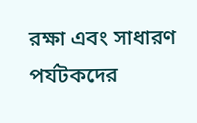রক্ষা এবং সাধারণ পর্যটকদের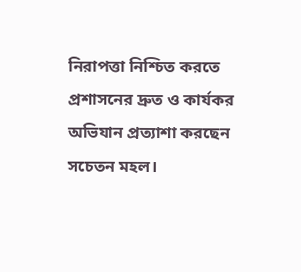নিরাপত্তা নিশ্চিত করতে প্রশাসনের দ্রুত ও কার্যকর অভিযান প্রত্যাশা করছেন সচেতন মহল।